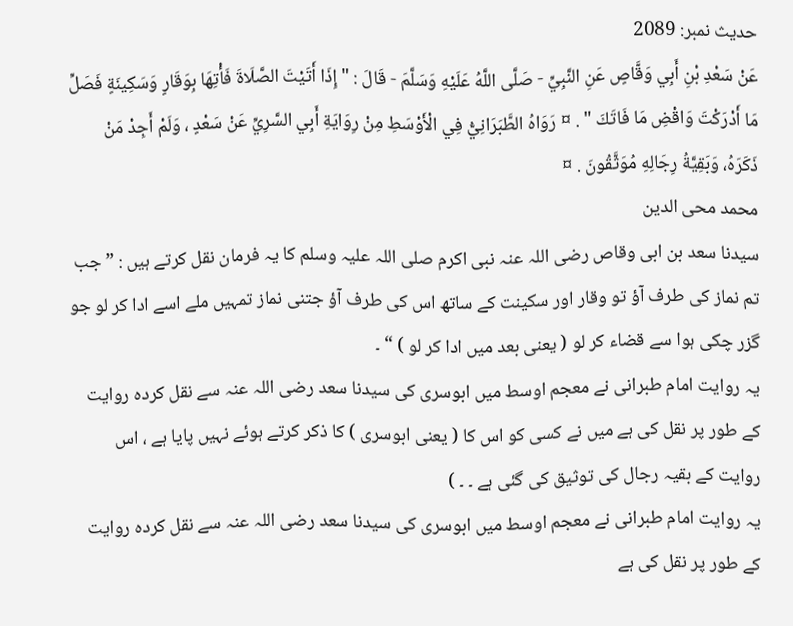حدیث نمبر: 2089
عَنْ سَعْدِ بْنِ أَبِي وَقَّاصٍ عَنِ النَّبِيِّ - صَلَّى اللَّهُ عَلَيْهِ وَسَلَّمَ - قَالَ : " إِذَا أَتَيْتَ الصَّلَاةَ فَأْتِهَا بِوَقَارٍ وَسَكِينَةٍ فَصَلِّ مَا أَدْرَكْتَ وَاقْضِ مَا فَاتَكَ " . ¤ رَوَاهُ الطَّبَرَانِيُّ فِي الْأَوْسَطِ مِنْ رِوَايَةِ أَبِي السَّرِيِّ عَنْ سَعْدٍ ، وَلَمْ أَجِدْ مَنْ ذَكَرَهُ، وَبَقِيَّةُ رِجَالِهِ مُوَثَّقُونَ . ¤
محمد محی الدین
سیدنا سعد بن ابی وقاص رضی اللہ عنہ نبی اکرم صلی اللہ علیہ وسلم کا یہ فرمان نقل کرتے ہیں : ” جب تم نماز کی طرف آؤ تو وقار اور سکینت کے ساتھ اس کی طرف آؤ جتنی نماز تمہیں ملے اسے ادا کر لو جو گزر چکی ہوا سے قضاء کر لو ( یعنی بعد میں ادا کر لو ) “ ۔
یہ روایت امام طبرانی نے معجم اوسط میں ابوسری کی سیدنا سعد رضی اللہ عنہ سے نقل کردہ روایت کے طور پر نقل کی ہے میں نے کسی کو اس کا ( یعنی ابوسری ) کا ذکر کرتے ہوئے نہیں پایا ہے ، اس روایت کے بقیہ رجال کی توثیق کی گئی ہے ۔ ۔ )
یہ روایت امام طبرانی نے معجم اوسط میں ابوسری کی سیدنا سعد رضی اللہ عنہ سے نقل کردہ روایت کے طور پر نقل کی ہے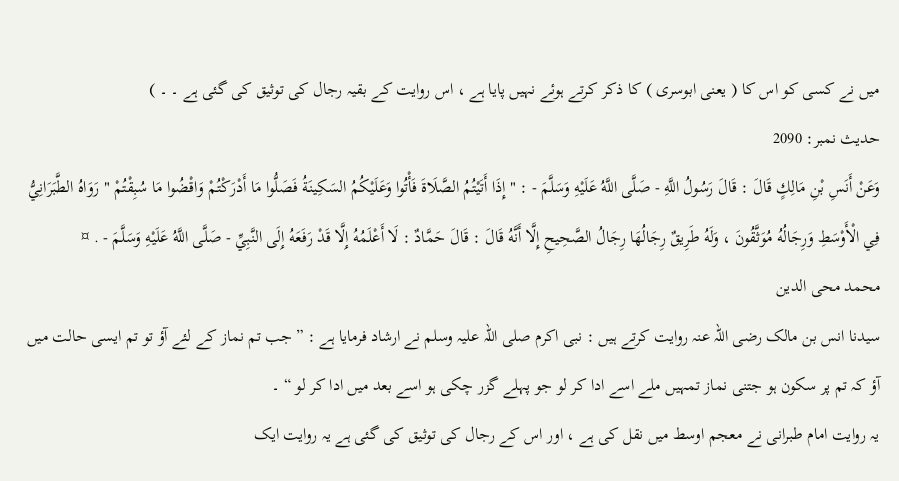میں نے کسی کو اس کا ( یعنی ابوسری ) کا ذکر کرتے ہوئے نہیں پایا ہے ، اس روایت کے بقیہ رجال کی توثیق کی گئی ہے ۔ ۔ )
حدیث نمبر: 2090
وَعَنْ أَنَسِ بْنِ مَالِكٍ قَالَ : قَالَ رَسُولُ اللَّهِ - صَلَّى اللَّهُ عَلَيْهِ وَسَلَّمَ - : " إِذَا أَتَيْتُمُ الصَّلَاةَ فَأْتُوا وَعَلَيْكُمُ السَكِينَةُ فَصَلُّوا مَا أَدْرَكْتُمْ وَاقْضُوا مَا سُبِقْتُمْ " رَوَاهُ الطَّبَرَانِيُّ فِي الْأَوْسَطِ وَرِجَالُهُ مُوَثَّقُونَ ، وَلَهُ طَرِيقٌ رِجَالُهَا رِجَالُ الصَّحِيحِ إِلَّا أَنَّهُ قَالَ : قَالَ حَمَّادٌ : لَا أَعْلَمُهُ إِلَّا قَدْ رَفَعَهُ إِلَى النَّبِيِّ - صَلَّى اللَّهُ عَلَيْهِ وَسَلَّمَ - . ¤
محمد محی الدین
سیدنا انس بن مالک رضی اللہ عنہ روایت کرتے ہیں : نبی اکرم صلی اللہ علیہ وسلم نے ارشاد فرمایا ہے : ” جب تم نماز کے لئے آؤ تو تم ایسی حالت میں آؤ کہ تم پر سکون ہو جتنی نماز تمہیں ملے اسے ادا کر لو جو پہلے گزر چکی ہو اسے بعد میں ادا کر لو “ ۔
یہ روایت امام طبرانی نے معجم اوسط میں نقل کی ہے ، اور اس کے رجال کی توثیق کی گئی ہے یہ روایت ایک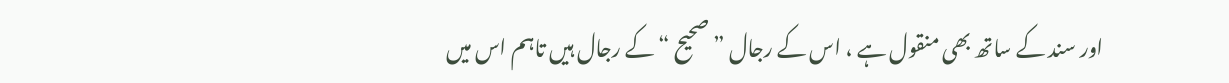اور سند کے ساتھ بھی منقول ہے ، اس کے رجال ” صحیح “ کے رجال ہیں تاہم اس میں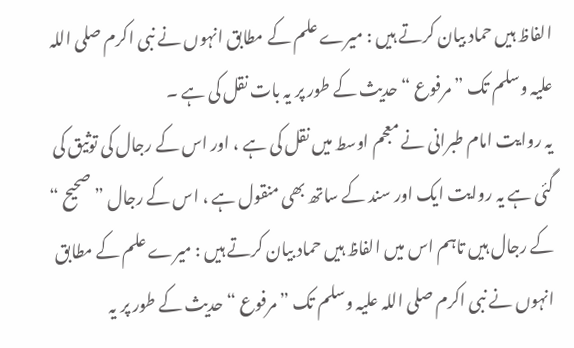الفاظ ہیں حماد بیان کرتے ہیں : میرے علم کے مطابق انہوں نے نبی اکرم صلی اللہ علیہ وسلم تک ” مرفوع “ حدیث کے طور پر یہ بات نقل کی ہے ۔
یہ روایت امام طبرانی نے معجم اوسط میں نقل کی ہے ، اور اس کے رجال کی توثیق کی گئی ہے یہ روایت ایک اور سند کے ساتھ بھی منقول ہے ، اس کے رجال ” صحیح “ کے رجال ہیں تاہم اس میں الفاظ ہیں حماد بیان کرتے ہیں : میرے علم کے مطابق انہوں نے نبی اکرم صلی اللہ علیہ وسلم تک ” مرفوع “ حدیث کے طور پر یہ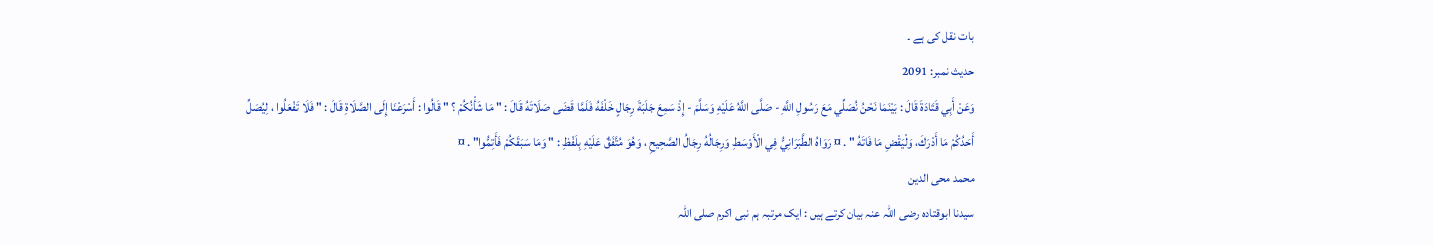بات نقل کی ہے ۔
حدیث نمبر: 2091
وَعَنْ أَبِي قَتَادَةَ قَالَ : بَيْنَمَا نَحْنُ نُصَلِّي مَعَ رَسُولِ اللَّهِ - صَلَّى اللَّهُ عَلَيْهِ وَسَلَّمَ - إِذْ سَمِعَ جَلَبَةَ رِجَالٍ خَلْفَهُ فَلَمَّا قَضَى صَلَاتَهُ قَالَ : " مَا شَأْنُكُمْ ؟ " قَالُوا : أَسْرَعْنَا إِلَى الصَّلَاةِ قَالَ : " فَلَا تَفْعَلُوا ، لِيُصَلِّ أَحَدُكُمْ مَا أَدْرَكَ، وَلْيَقْضِ مَا فَاتَهُ " . ¤ رَوَاهُ الطَّبَرَانِيُّ فِي الْأَوْسَطِ وَرِجَالُهُ رِجَالُ الصَّحِيحِ ، وَهُوَ مُتَّفَقٌ عَلَيْهِ بِلَفْظِ : " وَمَا سَبَقَكُمْ فَأَتِمُّوا" . ¤
محمد محی الدین
سیدنا ابوقتادہ رضی اللہ عنہ بیان کرتے ہیں : ایک مرتبہ ہم نبی اکرم صلی اللہ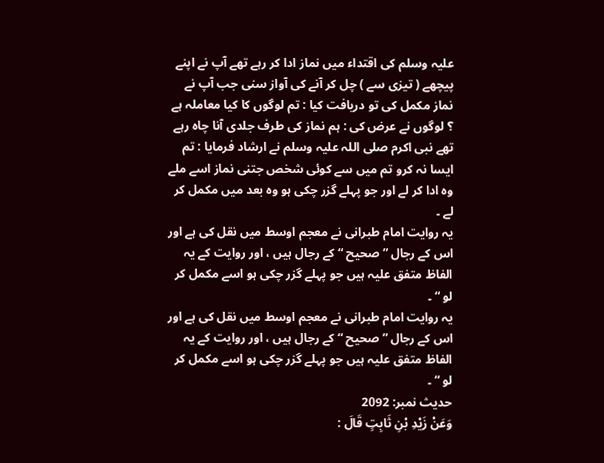علیہ وسلم کی اقتداء میں نماز ادا کر رہے تھے آپ نے اپنے پیچھے ( تیزی سے ) چل کر آنے کی آواز سنی جب آپ نے نماز مکمل کی تو دریافت کیا : تم لوگوں کا کیا معاملہ ہے ؟ لوگوں نے عرض کی : ہم نماز کی طرف جلدی آنا چاہ رہے تھے نبی اکرم صلی اللہ علیہ وسلم نے ارشاد فرمایا : تم ایسا نہ کرو تم میں سے کوئی شخص جتنی نماز اسے ملے وہ ادا کر لے اور جو پہلے گزر چکی ہو وہ بعد میں مکمل کر لے ۔
یہ روایت امام طبرانی نے معجم اوسط میں نقل کی ہے اور اس کے رجال ” صحیح “ کے رجال ہیں ، اور روایت کے یہ الفاظ متفق علیہ ہیں جو پہلے گزر چکی ہو اسے مکمل کر لو “ ۔
یہ روایت امام طبرانی نے معجم اوسط میں نقل کی ہے اور اس کے رجال ” صحیح “ کے رجال ہیں ، اور روایت کے یہ الفاظ متفق علیہ ہیں جو پہلے گزر چکی ہو اسے مکمل کر لو “ ۔
حدیث نمبر: 2092
وَعَنْ زَيْدِ بْنِ ثَابِتٍ قَالَ :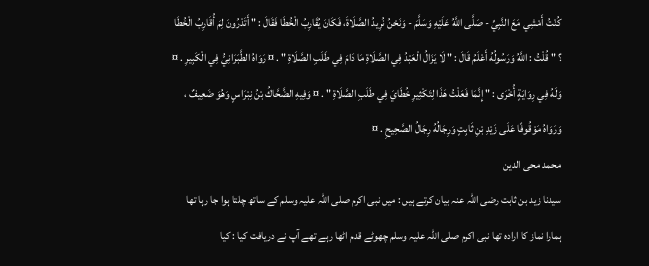كُنْتُ أَمْشِي مَعَ النَّبِيِّ - صَلَّى اللَّهُ عَلَيْهِ وَسَلَّمَ - وَنَحْنُ نُرِيدُ الصَّلَاةَ، فَكَانَ يُقَارِبُ الْخُطَا فَقَالَ : " أَتَدْرُونَ لِمَ أُقَارِبُ الْخُطَا ؟ " قُلْتُ : اللَّهُ وَرَسُولُهُ أَعْلَمُ قَالَ : " لَا يَزَالُ الْعَبْدُ فِي الصَّلَاةِ مَا دَامَ فِي طَلَبِ الصَّلَاةِ " . ¤ رَوَاهُ الطَّبَرَانِيُّ فِي الْكَبِيرِ . ¤ وَلَهُ فِي رِوَايَةٍ أُخْرَى : " إِنَّمَا فَعَلْتُ هَذَا لِتَكْثِيرِ خُطَايَ فِي طَلَبِ الصَّلَاةِ " . ¤ وَفِيهِ الضَّحَّاكُ بْنُ نِبْرَاسٍ وَهُوَ ضَعِيفٌ ، وَرَوَاهُ مَوْقُوفًا عَلَى زَيْدِ بْنِ ثَابِتٍ وَرِجَالُهُ رِجَالُ الصَّحِيحِ . ¤
محمد محی الدین
سیدنا زید بن ثابت رضی اللہ عنہ بیان کرتے ہیں : میں نبی اکرم صلی اللہ علیہ وسلم کے ساتھ چلتا ہوا جا رہا تھا ہمارا نماز کا ارادہ تھا نبی اکرم صلی اللہ علیہ وسلم چھوٹے قدم اٹھا رہے تھے آپ نے دریافت کیا : کیا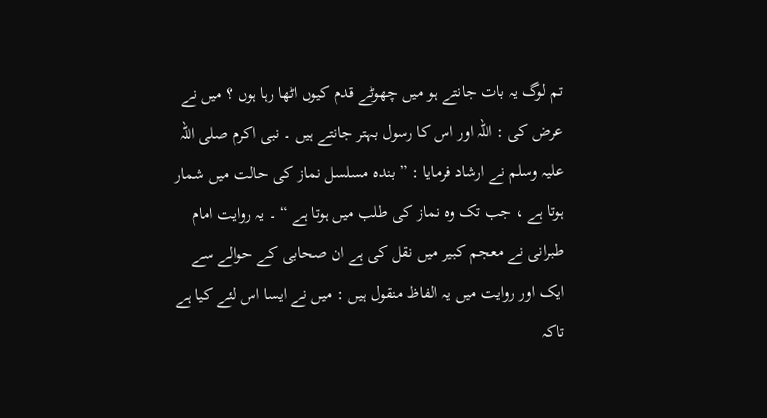تم لوگ یہ بات جانتے ہو میں چھوٹے قدم کیوں اٹھا رہا ہوں ؟ میں نے عرض کی : اللہ اور اس کا رسول بہتر جانتے ہیں ۔ نبی اکرم صلی اللہ علیہ وسلم نے ارشاد فرمایا : ” بندہ مسلسل نماز کی حالت میں شمار ہوتا ہے ، جب تک وہ نماز کی طلب میں ہوتا ہے “ ۔ یہ روایت امام طبرانی نے معجم کبیر میں نقل کی ہے ان صحابی کے حوالے سے ایک اور روایت میں یہ الفاظ منقول ہیں : میں نے ایسا اس لئے کیا ہے تاکہ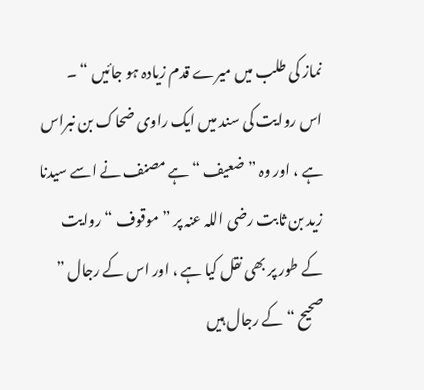نماز کی طلب میں میرے قدم زیادہ ہو جائیں “ ۔
اس روایت کی سند میں ایک راوی ضحاک بن نبراس ہے ، اور وہ ” ضعیف “ ہے مصنف نے اسے سیدنا زید بن ثابت رضی اللہ عنہ پر ” موقوف “ روایت کے طور پر بھی نقل کیا ہے ، اور اس کے رجال ” صحیح “ کے رجال ہیں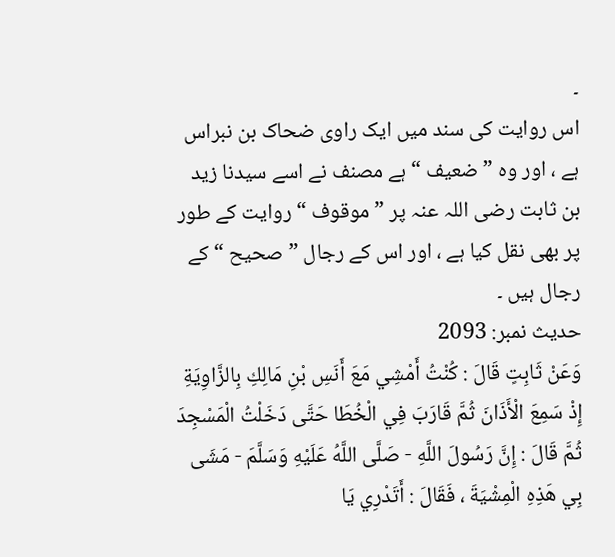۔
اس روایت کی سند میں ایک راوی ضحاک بن نبراس ہے ، اور وہ ” ضعیف “ ہے مصنف نے اسے سیدنا زید بن ثابت رضی اللہ عنہ پر ” موقوف “ روایت کے طور پر بھی نقل کیا ہے ، اور اس کے رجال ” صحیح “ کے رجال ہیں ۔
حدیث نمبر: 2093
وَعَنْ ثَابِتٍ قَالَ : كُنْتُ أَمْشِي مَعَ أَنَسِ بْنِ مَالِكِ بِالزَّاوِيَةِ إِذْ سَمِعَ الْأَذَانَ ثُمَّ قَارَبَ فِي الْخُطَا حَتَّى دَخَلْتُ الْمَسْجِدَ ثُمَّ قَالَ : إِنَّ رَسُولَ اللَّهِ - صَلَّى اللَّهُ عَلَيْهِ وَسَلَّمَ - مَشَى بِي هَذِهِ الْمِشْيَةَ ، فَقَالَ : أَتَدْرِي يَا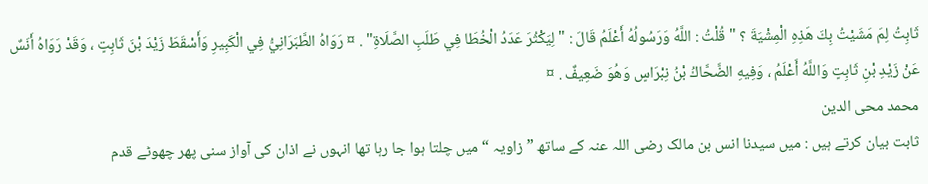ثَابِتُ لِمَ مَشَيْتُ بِكَ هَذِهِ الْمِشْيَةَ ؟ " قُلْتُ : اللَّهُ وَرَسُولُهُ أَعْلَمُ قَالَ : " لِيَكْثُرَ عَدَدُ الْخُطَا فِي طَلَبِ الصَّلَاةِ" . ¤ رَوَاهُ الطَّبَرَانِيُّ فِي الْكَبِيرِ وَأَسْقَطَ زَيْدَ بْنَ ثَابِتٍ ، وَقَدْ رَوَاهُ أَنَسٌ عَنْ زَيْدِ بْنِ ثَابِتٍ وَاللَّهُ أَعْلَمُ ، وَفِيهِ الضَّحَّاكُ بْنُ نِبْرَاسٍ وَهُوَ ضَعِيفٌ . ¤
محمد محی الدین
ثابت بیان کرتے ہیں : میں سیدنا انس بن مالک رضی اللہ عنہ کے ساتھ ” زاویہ “ میں چلتا ہوا جا رہا تھا انہوں نے اذان کی آواز سنی پھر چھوٹے قدم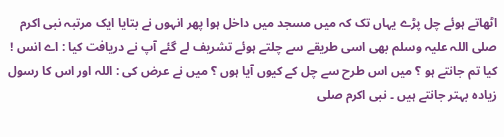اٹھاتے ہوئے چل پڑے یہاں تک کہ میں مسجد میں داخل ہوا پھر انہوں نے بتایا ایک مرتبہ نبی اکرم صلی اللہ علیہ وسلم بھی اسی طریقے سے چلتے ہوئے تشریف لے گئے آپ نے دریافت کیا : اے انس ! کیا تم جانتے ہو ؟ میں اس طرح سے چل کے کیوں آیا ہوں ؟ میں نے عرض کی : اللہ اور اس کا رسول زیادہ بہتر جانتے ہیں ۔ نبی اکرم صلی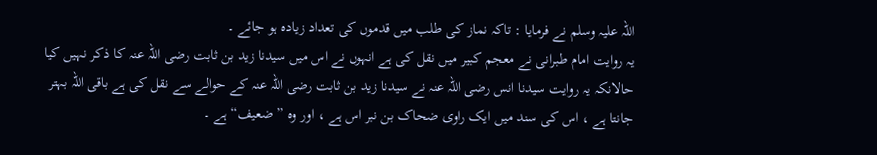اللہ علیہ وسلم نے فرمایا : تاکہ نماز کی طلب میں قدموں کی تعداد زیادہ ہو جائے ۔
یہ روایت امام طبرانی نے معجم کبیر میں نقل کی ہے انہوں نے اس میں سیدنا زید بن ثابت رضی اللہ عنہ کا ذکر نہیں کیا حالانکہ یہ روایت سیدنا انس رضی اللہ عنہ نے سیدنا زید بن ثابت رضی اللہ عنہ کے حوالے سے نقل کی ہے باقی اللہ بہتر جانتا ہے ، اس کی سند میں ایک راوی ضحاک بن نبر اس ہے ، اور وہ ” ضعیف“ ہے ۔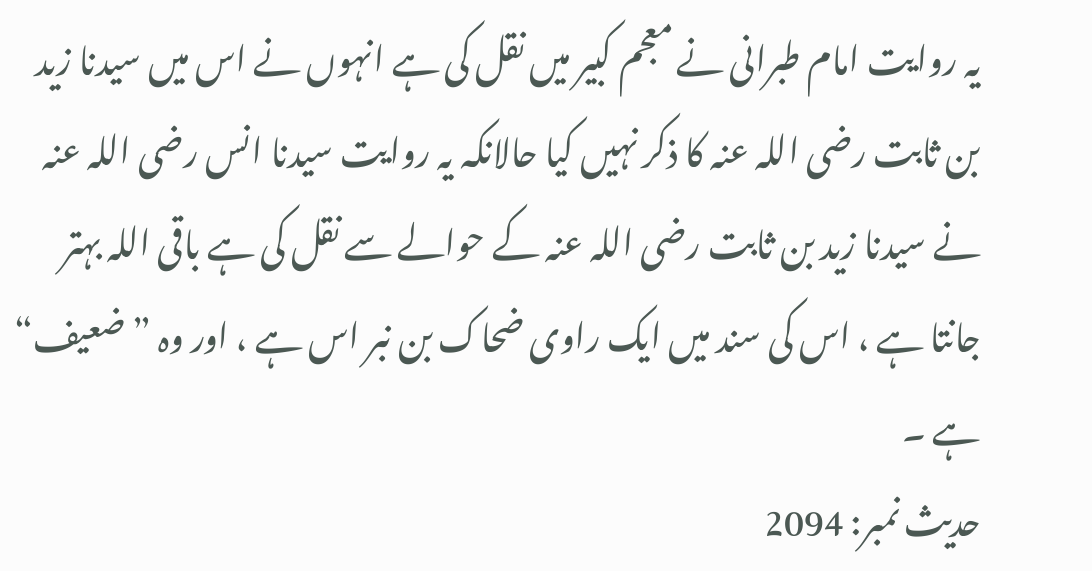یہ روایت امام طبرانی نے معجم کبیر میں نقل کی ہے انہوں نے اس میں سیدنا زید بن ثابت رضی اللہ عنہ کا ذکر نہیں کیا حالانکہ یہ روایت سیدنا انس رضی اللہ عنہ نے سیدنا زید بن ثابت رضی اللہ عنہ کے حوالے سے نقل کی ہے باقی اللہ بہتر جانتا ہے ، اس کی سند میں ایک راوی ضحاک بن نبر اس ہے ، اور وہ ” ضعیف“ ہے ۔
حدیث نمبر: 2094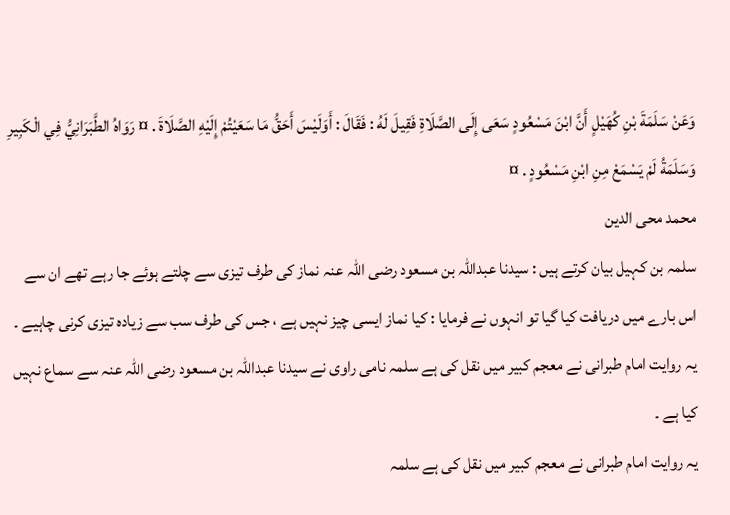وَعَنْ سَلَمَةَ بْنِ كُهَيْلٍ أَنَّ ابْنَ مَسْعُودٍ سَعَى إِلَى الصَّلَاةِ فَقِيلَ لَهُ : فَقَالَ : أَوَلَيْسَ أَحَقُّ مَا سَعَيْتُمْ إِلَيْهِ الصَّلَاةَ . ¤ رَوَاهُ الطَّبَرَانِيُّ فِي الْكَبِيرِ وَسَلَمَةُ لَمْ يَسْمَعْ مِنِ ابْنِ مَسْعُودٍ . ¤
محمد محی الدین
سلمہ بن کہیل بیان کرتے ہیں : سیدنا عبداللہ بن مسعود رضی اللہ عنہ نماز کی طرف تیزی سے چلتے ہوئے جا رہے تھے ان سے اس بارے میں دریافت کیا گیا تو انہوں نے فرمایا : کیا نماز ایسی چیز نہیں ہے ، جس کی طرف سب سے زیادہ تیزی کرنی چاہیے ۔
یہ روایت امام طبرانی نے معجم کبیر میں نقل کی ہے سلمہ نامی راوی نے سیدنا عبداللہ بن مسعود رضی اللہ عنہ سے سماع نہیں کیا ہے ۔
یہ روایت امام طبرانی نے معجم کبیر میں نقل کی ہے سلمہ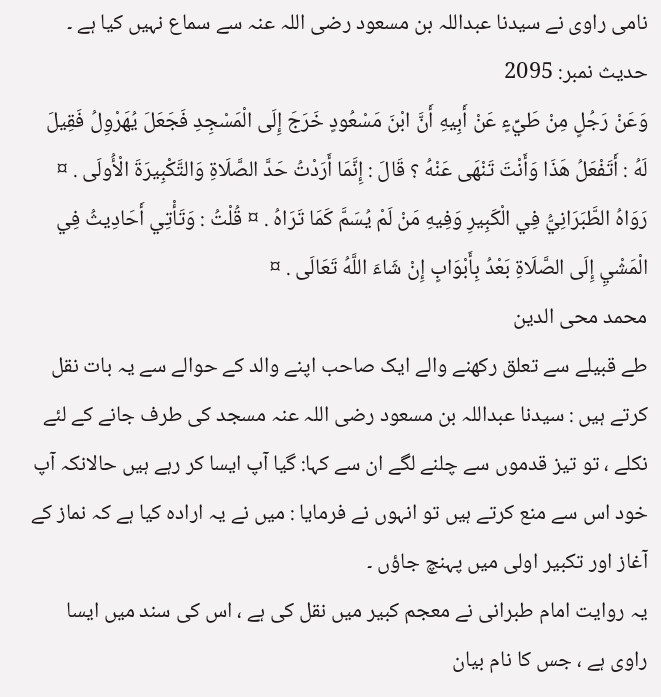نامی راوی نے سیدنا عبداللہ بن مسعود رضی اللہ عنہ سے سماع نہیں کیا ہے ۔
حدیث نمبر: 2095
وَعَنْ رَجُلٍ مِنْ طَيِّءٍ عَنْ أَبِيهِ أَنَّ ابْنَ مَسْعُودٍ خَرَجَ إِلَى الْمَسْجِدِ فَجَعَلَ يُهَرْوِلُ فَقِيلَ لَهُ : أَتَفْعَلُ هَذَا وَأَنْتَ تَنْهَى عَنْهُ ؟ قَالَ : إِنَّمَا أَرَدْتُ حَدَّ الصَّلَاةِ وَالتَّكْبِيرَةَ الْأُولَى . ¤ رَوَاهُ الطَّبَرَانِيُّ فِي الْكَبِيرِ وَفِيهِ مَنْ لَمْ يُسَمَّ كَمَا تَرَاهُ . ¤ قُلْتُ : وَتَأْتِي أَحَادِيثُ فِي الْمَشْيِ إِلَى الصَّلَاةِ بَعْدُ بِأَبْوَابٍ إِنْ شَاءَ اللَّهُ تَعَالَى . ¤
محمد محی الدین
طے قبیلے سے تعلق رکھنے والے ایک صاحب اپنے والد کے حوالے سے یہ بات نقل کرتے ہیں : سیدنا عبداللہ بن مسعود رضی اللہ عنہ مسجد کی طرف جانے کے لئے نکلے ، تو تیز قدموں سے چلنے لگے ان سے کہا: گیا آپ ایسا کر رہے ہیں حالانکہ آپ خود اس سے منع کرتے ہیں تو انہوں نے فرمایا : میں نے یہ ارادہ کیا ہے کہ نماز کے آغاز اور تکبیر اولی میں پہنچ جاؤں ۔
یہ روایت امام طبرانی نے معجم کبیر میں نقل کی ہے ، اس کی سند میں ایسا راوی ہے ، جس کا نام بیان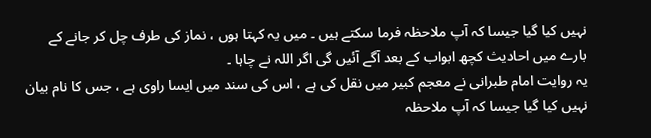نہیں کیا گیا جیسا کہ آپ ملاحظہ فرما سکتے ہیں ۔ میں یہ کہتا ہوں ، نماز کی طرف چل کر جانے کے بارے میں احادیث کچھ ابواب کے بعد آگے آئیں گی اگر اللہ نے چاہا ۔
یہ روایت امام طبرانی نے معجم کبیر میں نقل کی ہے ، اس کی سند میں ایسا راوی ہے ، جس کا نام بیان نہیں کیا گیا جیسا کہ آپ ملاحظہ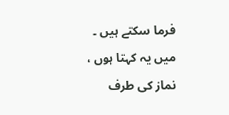فرما سکتے ہیں ۔ میں یہ کہتا ہوں ، نماز کی طرف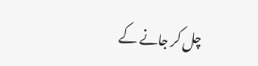چل کر جانے کے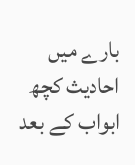بارے میں احادیث کچھ ابواب کے بعد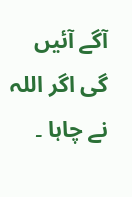آگے آئیں گی اگر اللہ نے چاہا ۔